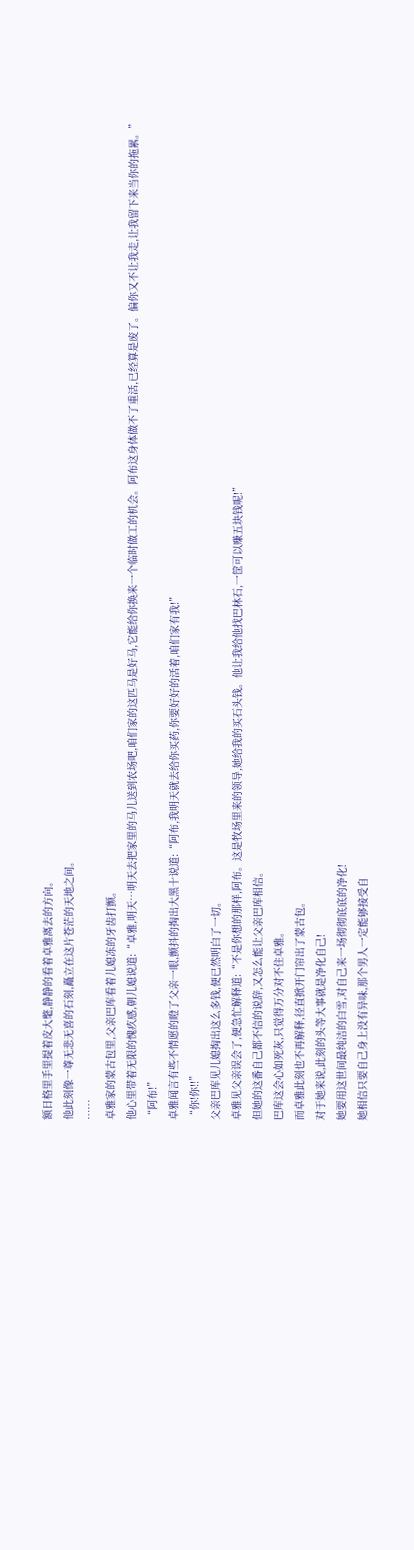额日格里手里提着皮大氅,静静的看着卓雅离去的方向。
他此刻像一尊无悲无喜的石刻,矗立在这片苍茫的天地之间。
……
卓雅家的蒙古包里,父亲巴库看着儿媳冻的牙齿打颤。
他心里带着无限的愧疚感,朝儿媳说道:“卓雅,明天…明天去把家里的马儿送到农场吧,咱们家的这匹马是好马,它能给你换来一个临时做工的机会。阿布这身体做不了重活,已经算是废了。偏你又不让我走,让我留下来当你的拖累。”
“阿布!”
卓雅闻言有些不情愿的瞪了父亲一眼,颤抖的掏出大黑十说道:“阿布,我明天就去给你买药,你要好好的活着,咱们家有我!”
“你!你!!”
父亲巴库见儿媳掏出这么多钱,便已然明白了一切。
卓雅见父亲误会了,便急忙解释道:“不是你想的那样,阿布。这是牧场里来的领导,她给我的买石头钱。他让我给他找巴林石,一筐可以赚五块钱呢!”
但她的这番自己都不信的说辞,又怎么能让父亲巴库相信。
巴库这会心如死灰,只觉得万分对不住卓雅。
而卓雅此刻也不再解释,径直掀开门帘出了蒙古包。
对于她来说,此刻的头等大事就是净化自己!
她要用这世间最纯洁的白雪,对自己来一场彻彻底底的净化!
她相信只要自己身上没有异味,那个男人一定能够接受自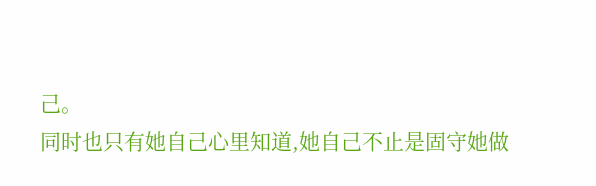己。
同时也只有她自己心里知道,她自己不止是固守她做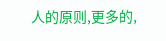人的原则,更多的,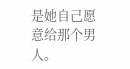是她自己愿意给那个男人。